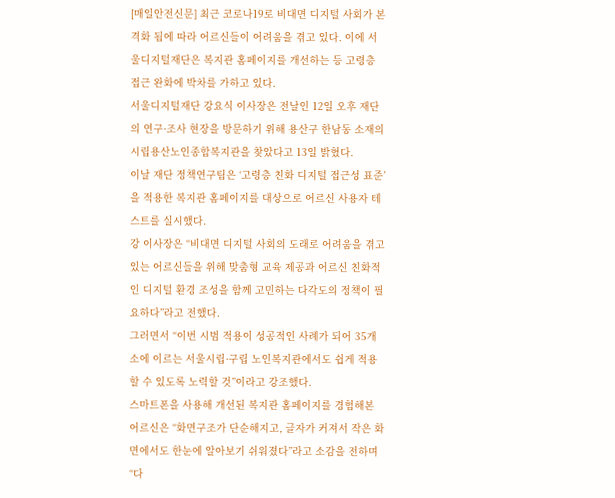[매일안전신문] 최근 코로나19로 비대면 디지털 사회가 본격화 됨에 따라 어르신들이 어려움을 겪고 있다. 이에 서울디지털재단은 복지관 홈페이지를 개선하는 등 고령층 접근 완화에 박차를 가하고 있다.
서울디지털재단 강요식 이사장은 전날인 12일 오후 재단의 연구·조사 현장을 방문하기 위해 용산구 한남동 소재의 시립용산노인종합복지관을 찾았다고 13일 밝혔다.
이날 재단 정책연구팀은 ‘고령층 친화 디지털 접근성 표준’을 적용한 복지관 홈페이지를 대상으로 어르신 사용자 테스트를 실시했다.
강 이사장은 “비대면 디지털 사회의 도래로 어려움을 겪고 있는 어르신들을 위해 맞춤형 교육 제공과 어르신 친화적인 디지털 환경 조성을 함께 고민하는 다각도의 정책이 필요하다”라고 전했다.
그러면서 “이번 시범 적용이 성공적인 사례가 되어 35개소에 이르는 서울시립·구립 노인복지관에서도 쉽게 적용할 수 있도록 노력할 것”이라고 강조했다.
스마트폰을 사용해 개선된 복지관 홈페이지를 경험해본 어르신은 “화면구조가 단순해지고, 글자가 커져서 작은 화면에서도 한눈에 알아보기 쉬워졌다”라고 소감을 전하며 “다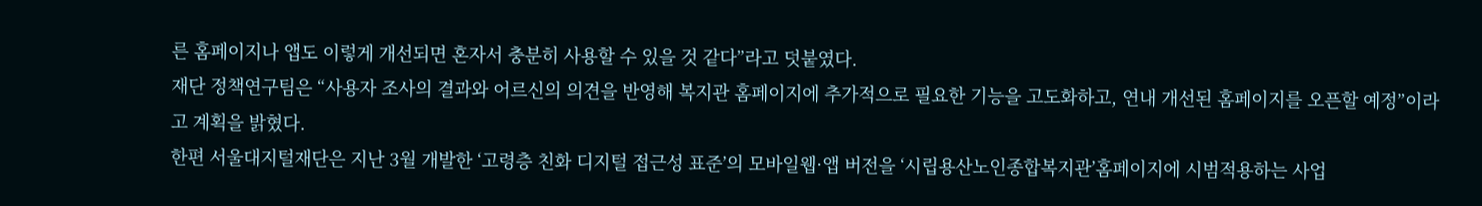른 홈페이지나 앱도 이렇게 개선되면 혼자서 충분히 사용할 수 있을 것 같다”라고 덧붙였다.
재단 정책연구팀은 “사용자 조사의 결과와 어르신의 의견을 반영해 복지관 홈페이지에 추가적으로 필요한 기능을 고도화하고, 연내 개선된 홈페이지를 오픈할 예정”이라고 계획을 밝혔다.
한편 서울대지털재단은 지난 3월 개발한 ‘고령층 친화 디지털 접근성 표준’의 모바일웹·앱 버전을 ‘시립용산노인종합복지관’홈페이지에 시범적용하는 사업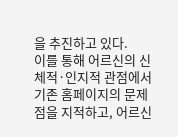을 추진하고 있다.
이를 통해 어르신의 신체적·인지적 관점에서 기존 홈페이지의 문제점을 지적하고, 어르신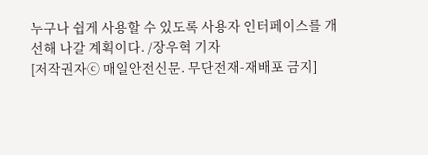누구나 쉽게 사용할 수 있도록 사용자 인터페이스를 개선해 나갈 계획이다. /장우혁 기자
[저작권자ⓒ 매일안전신문. 무단전재-재배포 금지]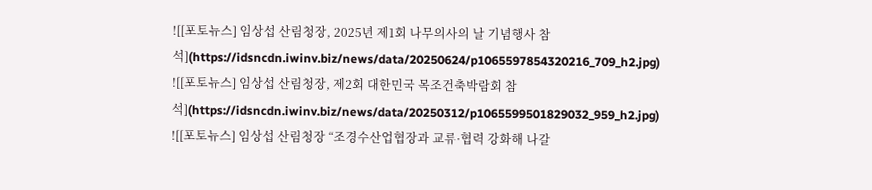![[포토뉴스] 임상섭 산림청장, 2025년 제1회 나무의사의 날 기념행사 참석](https://idsncdn.iwinv.biz/news/data/20250624/p1065597854320216_709_h2.jpg)
![[포토뉴스] 임상섭 산림청장, 제2회 대한민국 목조건축박람회 참석](https://idsncdn.iwinv.biz/news/data/20250312/p1065599501829032_959_h2.jpg)
![[포토뉴스] 임상섭 산림청장 “조경수산업협장과 교류·협력 강화해 나갈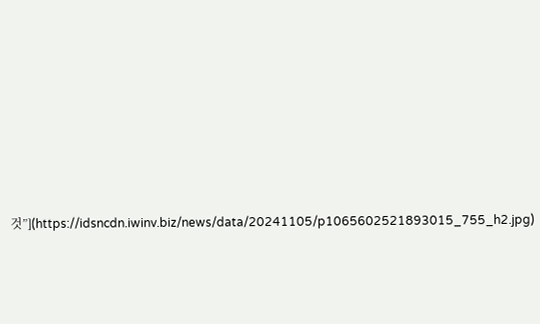것”](https://idsncdn.iwinv.biz/news/data/20241105/p1065602521893015_755_h2.jpg)